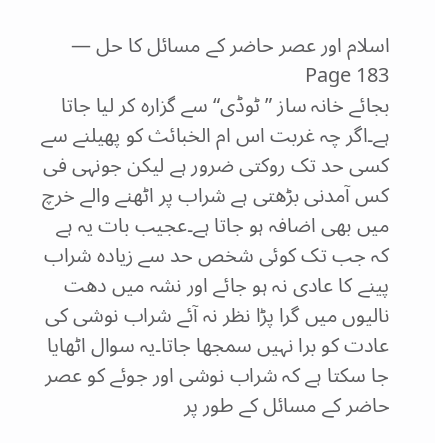اسلام اور عصر حاضر کے مسائل کا حل — Page 183
بجائے خانہ ساز ” ٹوڈی“ سے گزارہ کر لیا جاتا ہے۔اگر چہ غربت اس ام الخبائث کو پھیلنے سے کسی حد تک روکتی ضرور ہے لیکن جونہی فی کس آمدنی بڑھتی ہے شراب پر اٹھنے والے خرچ میں بھی اضافہ ہو جاتا ہے۔عجیب بات یہ ہے کہ جب تک کوئی شخص حد سے زیادہ شراب پینے کا عادی نہ ہو جائے اور نشہ میں دھت نالیوں میں گرا پڑا نظر نہ آئے شراب نوشی کی عادت کو برا نہیں سمجھا جاتا۔یہ سوال اٹھایا جا سکتا ہے کہ شراب نوشی اور جوئے کو عصر حاضر کے مسائل کے طور پر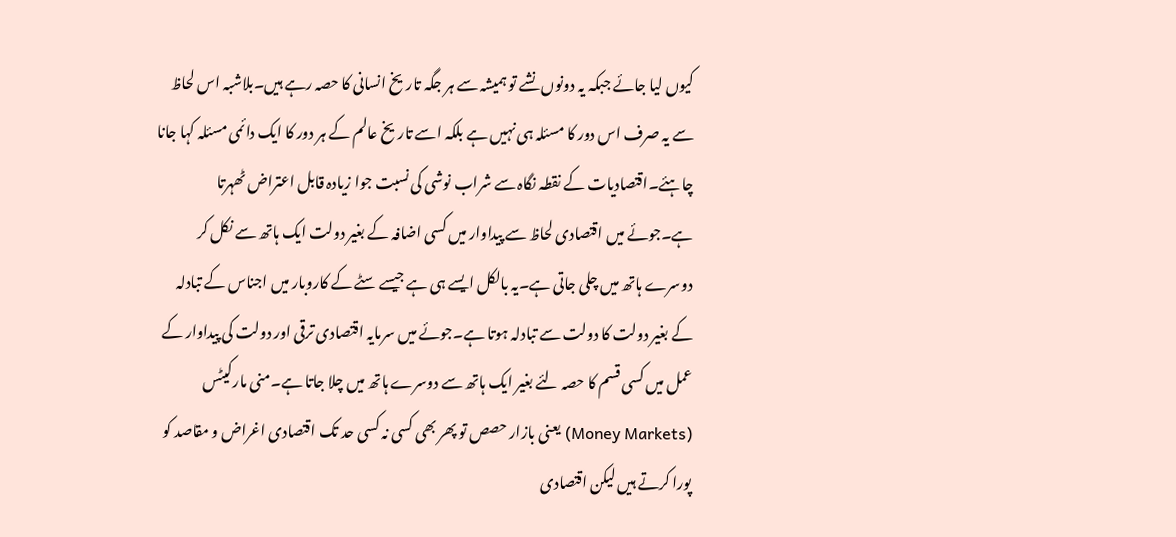کیوں لیا جائے جبکہ یہ دونوں نشے تو ہمیشہ سے ہر جگہ تاریخ انسانی کا حصہ رہے ہیں۔بلاشبہ اس لحاظ سے یہ صرف اس دور کا مسئلہ ہی نہیں ہے بلکہ اسے تاریخ عالم کے ہر دور کا ایک دائمی مسئلہ کہا جانا چاہئے۔اقتصادیات کے نقطہ نگاہ سے شراب نوشی کی نسبت جوا زیادہ قابل اعتراض ٹھہرتا ہے۔جوئے میں اقتصادی لحاظ سے پیداوار میں کسی اضافہ کے بغیر دولت ایک ہاتھ سے نکل کر دوسرے ہاتھ میں چلی جاتی ہے۔یہ بالکل ایسے ہی ہے جیسے سٹے کے کاروبار میں اجناس کے تبادلہ کے بغیر دولت کا دولت سے تبادلہ ہوتا ہے۔جوئے میں سرمایہ اقتصادی ترقی اور دولت کی پیداوار کے عمل میں کسی قسم کا حصہ لئے بغیر ایک ہاتھ سے دوسرے ہاتھ میں چلا جاتا ہے۔منی مارکیٹس (Money Markets) یعنی بازار حصص تو پھر بھی کسی نہ کسی حد تک اقتصادی اغراض و مقاصد کو پورا کرتے ہیں لیکن اقتصادی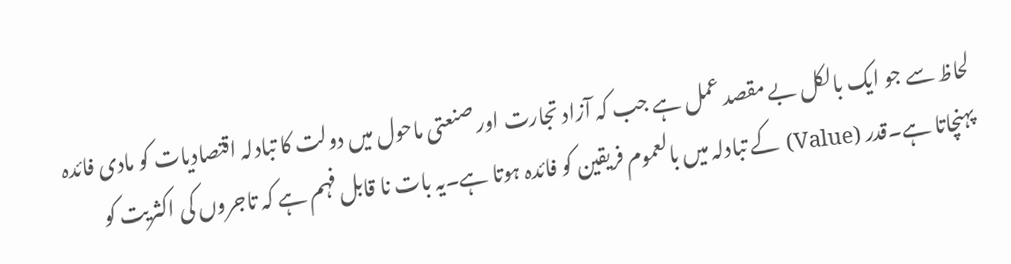لحاظ سے جو ایک بالکل بے مقصد عمل ہے جب کہ آزاد تجارت اور صنعتی ماحول میں دولت کا تبادلہ اقتصادیات کو مادی فائدہ پہنچاتا ہے۔قدر (Value) کے تبادلہ میں بالعموم فریقین کو فائدہ ہوتا ہے۔یہ بات نا قابل فہم ہے کہ تاجروں کی اکثریت کو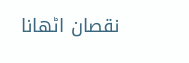نقصان اٹھانا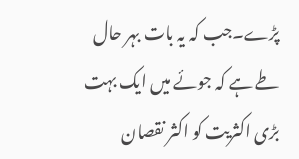پڑے۔جب کہ یہ بات بہر حال طے ہے کہ جوئے میں ایک بہت بڑی اکثریت کو اکثر نقصان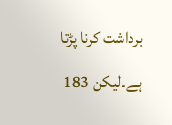برداشت کرنا پڑتا ہے۔لیکن 183